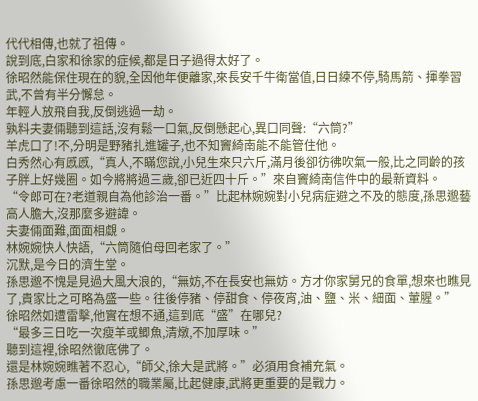代代相傳,也就了祖傳。
說到底,白家和徐家的症候,都是日子過得太好了。
徐昭然能保住現在的貌,全因他年便離家,來長安千牛衛當值,日日練不停,騎馬箭、揮拳習武,不曾有半分懈怠。
年輕人放飛自我,反倒逃過一劫。
孰料夫妻倆聽到這話,沒有鬆一口氣,反倒懸起心,異口同聲:“六筒?”
羊虎口了!不,分明是野豬扎進罐子,也不知竇綺南能不能管住他。
白秀然心有慼慼,“真人,不瞞您說,小兒生來只六斤,滿月後卻彷彿吹氣一般,比之同齡的孩子胖上好幾圈。如今將將過三歲,卻已近四十斤。”來自竇綺南信件中的最新資料。
“令郎可在?老道親自為他診治一番。”比起林婉婉對小兒病症避之不及的態度,孫思邈藝高人膽大,沒那麼多避諱。
夫妻倆面難,面面相覷。
林婉婉快人快語,“六筒隨伯母回老家了。”
沉默,是今日的濟生堂。
孫思邈不愧是見過大風大浪的,“無妨,不在長安也無妨。方才你家舅兄的食單,想來也瞧見了,貴家比之可略為盛一些。往後停豬、停甜食、停夜宵,油、鹽、米、細面、葷腥。”
徐昭然如遭雷擊,他實在想不通,這到底“盛”在哪兒?
“最多三日吃一次瘦羊或鯽魚,清燉,不加厚味。”
聽到這裡,徐昭然徹底佛了。
還是林婉婉瞧著不忍心,“師父,徐大是武將。”必須用食補充氣。
孫思邈考慮一番徐昭然的職業屬,比起健康,武將更重要的是戰力。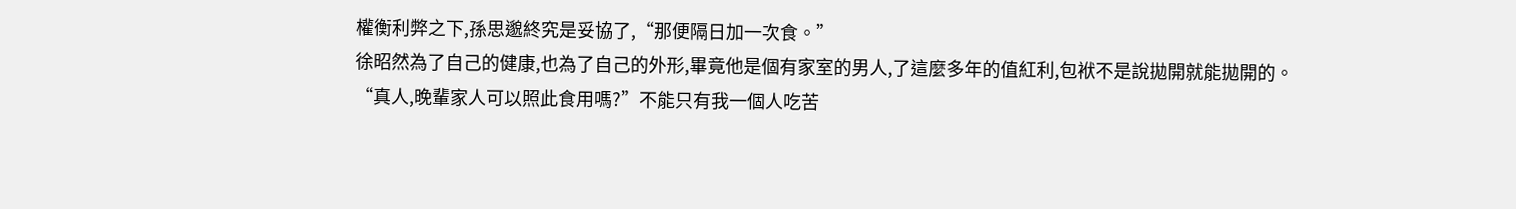權衡利弊之下,孫思邈終究是妥協了,“那便隔日加一次食。”
徐昭然為了自己的健康,也為了自己的外形,畢竟他是個有家室的男人,了這麼多年的值紅利,包袱不是說拋開就能拋開的。
“真人,晚輩家人可以照此食用嗎?”不能只有我一個人吃苦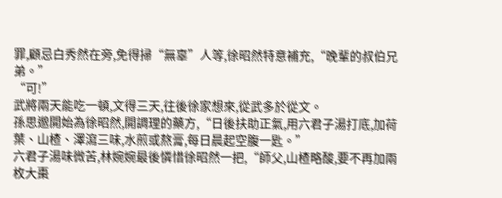罪,顧忌白秀然在旁,免得掃“無辜”人等,徐昭然特意補充,“晚輩的叔伯兄弟。”
“可!”
武將兩天能吃一頓,文得三天,往後徐家想來,從武多於從文。
孫思邈開始為徐昭然,開調理的藥方,“日後扶助正氣,用六君子湯打底,加荷葉、山楂、澤瀉三味,水煎或熬膏,每日晨起空腹一匙。”
六君子湯味微苦,林婉婉最後憐惜徐昭然一把,“師父,山楂略酸,要不再加兩枚大棗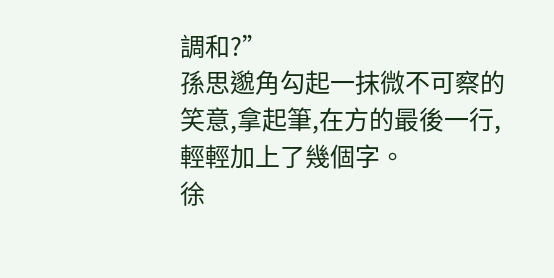調和?”
孫思邈角勾起一抹微不可察的笑意,拿起筆,在方的最後一行,輕輕加上了幾個字。
徐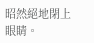昭然絕地閉上眼睛。